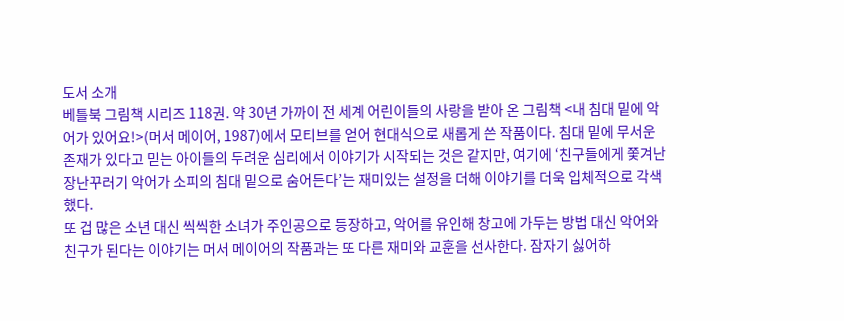도서 소개
베틀북 그림책 시리즈 118권. 약 30년 가까이 전 세계 어린이들의 사랑을 받아 온 그림책 <내 침대 밑에 악어가 있어요!>(머서 메이어, 1987)에서 모티브를 얻어 현대식으로 새롭게 쓴 작품이다. 침대 밑에 무서운 존재가 있다고 믿는 아이들의 두려운 심리에서 이야기가 시작되는 것은 같지만, 여기에 ‘친구들에게 쫓겨난 장난꾸러기 악어가 소피의 침대 밑으로 숨어든다’는 재미있는 설정을 더해 이야기를 더욱 입체적으로 각색했다.
또 겁 많은 소년 대신 씩씩한 소녀가 주인공으로 등장하고, 악어를 유인해 창고에 가두는 방법 대신 악어와 친구가 된다는 이야기는 머서 메이어의 작품과는 또 다른 재미와 교훈을 선사한다. 잠자기 싫어하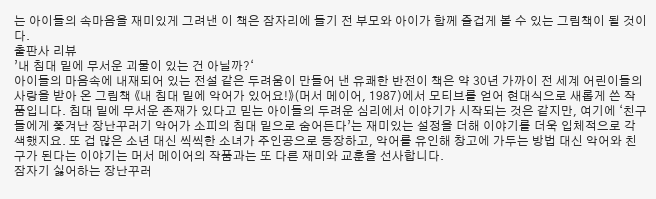는 아이들의 속마음을 재미있게 그려낸 이 책은 잠자리에 들기 전 부모와 아이가 함께 즐겁게 볼 수 있는 그림책이 될 것이다.
출판사 리뷰
’내 침대 밑에 무서운 괴물이 있는 건 아닐까?‘
아이들의 마음속에 내재되어 있는 전설 같은 두려움이 만들어 낸 유쾌한 반전이 책은 약 30년 가까이 전 세계 어린이들의 사랑을 받아 온 그림책 《내 침대 밑에 악어가 있어요!》(머서 메이어, 1987)에서 모티브를 얻어 현대식으로 새롭게 쓴 작품입니다. 침대 밑에 무서운 존재가 있다고 믿는 아이들의 두려운 심리에서 이야기가 시작되는 것은 같지만, 여기에 ‘친구들에게 쫓겨난 장난꾸러기 악어가 소피의 침대 밑으로 숨어든다’는 재미있는 설정을 더해 이야기를 더욱 입체적으로 각색했지요. 또 겁 많은 소년 대신 씩씩한 소녀가 주인공으로 등장하고, 악어를 유인해 창고에 가두는 방법 대신 악어와 친구가 된다는 이야기는 머서 메이어의 작품과는 또 다른 재미와 교훈을 선사합니다.
잠자기 싫어하는 장난꾸러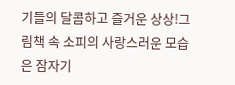기들의 달콤하고 즐거운 상상!그림책 속 소피의 사랑스러운 모습은 잠자기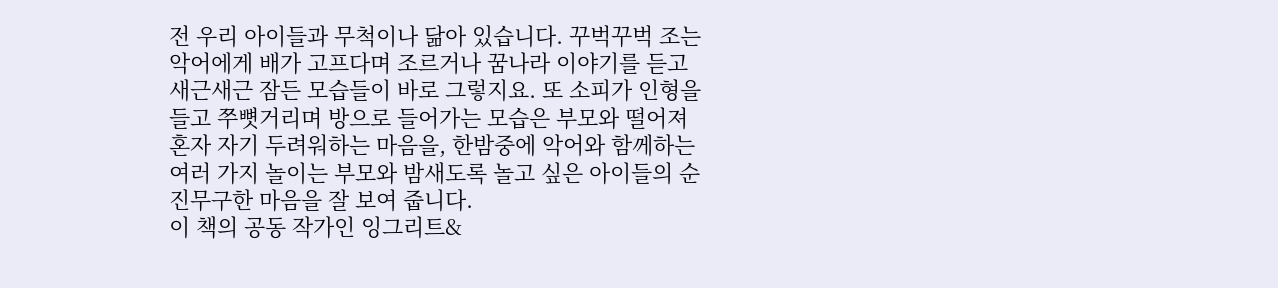전 우리 아이들과 무척이나 닮아 있습니다. 꾸벅꾸벅 조는 악어에게 배가 고프다며 조르거나 꿈나라 이야기를 듣고 새근새근 잠든 모습들이 바로 그렇지요. 또 소피가 인형을 들고 쭈뼛거리며 방으로 들어가는 모습은 부모와 떨어져 혼자 자기 두려워하는 마음을, 한밤중에 악어와 함께하는 여러 가지 놀이는 부모와 밤새도록 놀고 싶은 아이들의 순진무구한 마음을 잘 보여 줍니다.
이 책의 공동 작가인 잉그리트&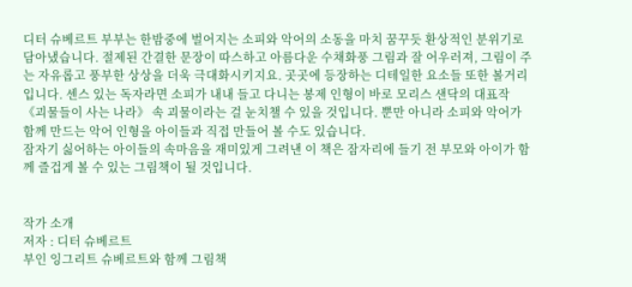디터 슈베르트 부부는 한밤중에 벌어지는 소피와 악어의 소동을 마치 꿈꾸듯 환상적인 분위기로 담아냈습니다. 절제된 간결한 문장이 따스하고 아름다운 수채화풍 그림과 잘 어우러져, 그림이 주는 자유롭고 풍부한 상상을 더욱 극대화시키지요. 곳곳에 등장하는 디테일한 요소들 또한 볼거리입니다. 센스 있는 독자라면 소피가 내내 들고 다니는 봉제 인형이 바로 모리스 샌닥의 대표작 《괴물들이 사는 나라》 속 괴물이라는 걸 눈치챌 수 있을 것입니다. 뿐만 아니라 소피와 악어가 함께 만드는 악어 인형을 아이들과 직접 만들어 볼 수도 있습니다.
잠자기 싫어하는 아이들의 속마음을 재미있게 그려낸 이 책은 잠자리에 들기 전 부모와 아이가 함께 즐겁게 볼 수 있는 그림책이 될 것입니다.


작가 소개
저자 : 디터 슈베르트
부인 잉그리트 슈베르트와 함께 그림책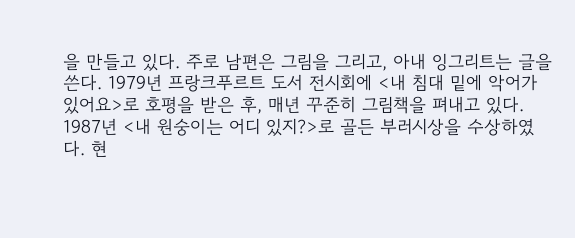을 만들고 있다. 주로 남편은 그림을 그리고, 아내 잉그리트는 글을 쓴다. 1979년 프랑크푸르트 도서 전시회에 <내 침대 밑에 악어가 있어요>로 호평을 받은 후, 매년 꾸준히 그림책을 펴내고 있다. 1987년 <내 원숭이는 어디 있지?>로 골든 부러시상을 수상하였다. 현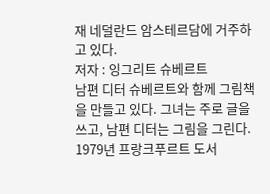재 네덜란드 암스테르담에 거주하고 있다.
저자 : 잉그리트 슈베르트
남편 디터 슈베르트와 함께 그림책을 만들고 있다. 그녀는 주로 글을 쓰고, 남편 디터는 그림을 그린다. 1979년 프랑크푸르트 도서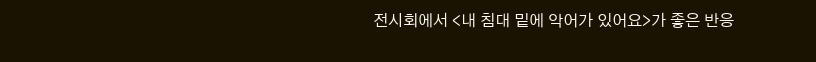전시회에서 <내 침대 밑에 악어가 있어요>가 좋은 반응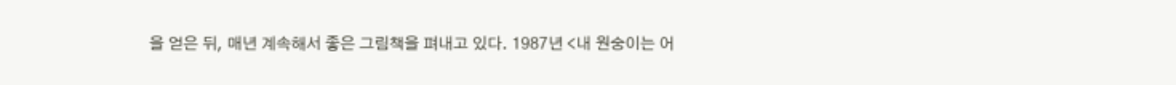을 얻은 뒤, 매년 계속해서 좋은 그림책을 펴내고 있다. 1987년 <내 원숭이는 어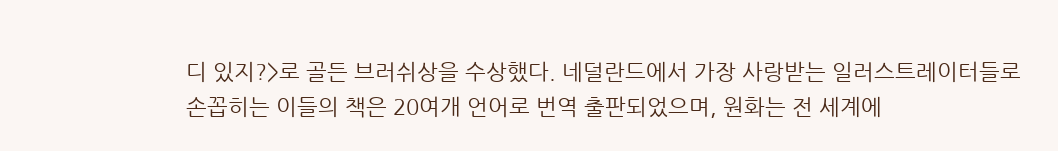디 있지?>로 골든 브러쉬상을 수상했다. 네덜란드에서 가장 사랑받는 일러스트레이터들로 손꼽히는 이들의 책은 20여개 언어로 번역 출판되었으며, 원화는 전 세계에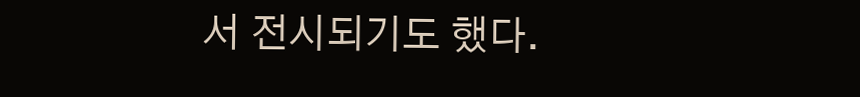서 전시되기도 했다.